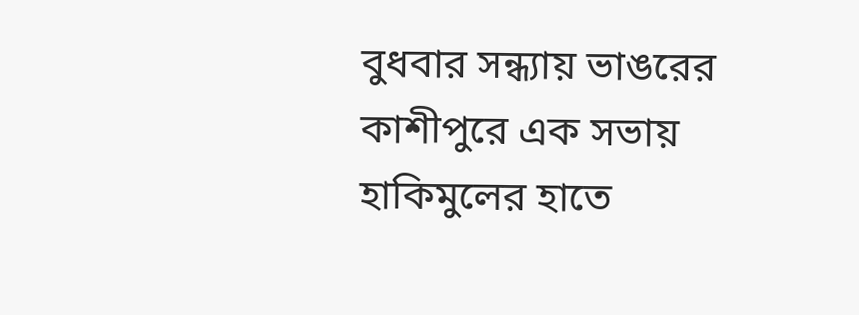বুধবার সন্ধ্যায় ভাঙরের কাশীপুরে এক সভায় হাকিমুলের হাতে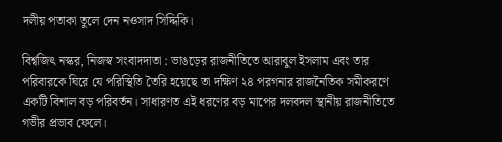দলীয় পতাকা তুলে দেন নওসাদ সিদ্দিকি।

বিশ্বজিৎ নস্কর, নিজস্ব সংবাদদাতা : ভাঙড়ের রাজনীতিতে আরাবুল ইসলাম এবং তার পরিবারকে ঘিরে যে পরিস্থিতি তৈরি হয়েছে তা দক্ষিণ ২৪ পরগনার রাজনৈতিক সমীকরণে একটি বিশাল বড় পরিবর্তন। সাধারণত এই ধরণের বড় মাপের দলবদল স্থানীয় রাজনীতিতে গভীর প্রভাব ফেলে।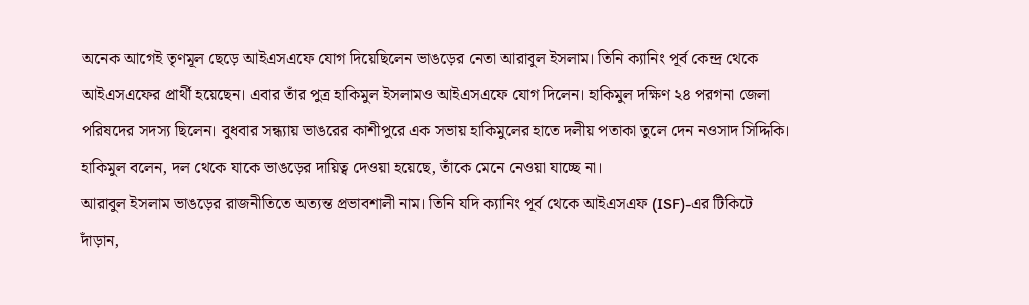অনেক আগেই তৃণমূল ছেড়ে আইএসএফে যোগ দিয়েছিলেন ভাঙড়ের নেতা আরাবুল ইসলাম। তিনি ক্যানিং পূর্ব কেন্দ্র থেকে আইএসএফের প্রার্থী হয়েছেন। এবার তাঁর পুত্র হাকিমুল ইসলামও আইএসএফে যোগ দিলেন। হাকিমুল দক্ষিণ ২৪ পরগনা জেলা পরিষদের সদস্য ছিলেন। বুধবার সন্ধ্যায় ভাঙরের কাশীপুরে এক সভায় হাকিমুলের হাতে দলীয় পতাকা তুলে দেন নওসাদ সিদ্দিকি। হাকিমুল বলেন, দল থেকে যাকে ভাঙড়ের দায়িত্ব দেওয়া হয়েছে, তাঁকে মেনে নেওয়া যাচ্ছে না।
আরাবুল ইসলাম ভাঙড়ের রাজনীতিতে অত্যন্ত প্রভাবশালী নাম। তিনি যদি ক্যানিং পূর্ব থেকে আইএসএফ (ISF)-এর টিকিটে দাঁড়ান,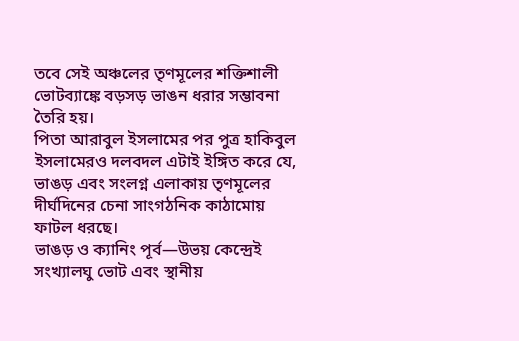তবে সেই অঞ্চলের তৃণমূলের শক্তিশালী ভোটব্যাঙ্কে বড়সড় ভাঙন ধরার সম্ভাবনা তৈরি হয়।
পিতা আরাবুল ইসলামের পর পুত্র হাকিবুল ইসলামেরও দলবদল এটাই ইঙ্গিত করে যে, ভাঙড় এবং সংলগ্ন এলাকায় তৃণমূলের দীর্ঘদিনের চেনা সাংগঠনিক কাঠামোয় ফাটল ধরছে।
ভাঙড় ও ক্যানিং পূর্ব—উভয় কেন্দ্রেই সংখ্যালঘু ভোট এবং স্থানীয়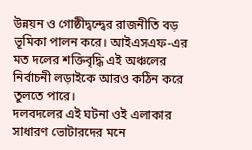উন্নয়ন ও গোষ্ঠীদ্বন্দ্বের রাজনীতি বড় ভূমিকা পালন করে। আইএসএফ-এর মত দলের শক্তিবৃদ্ধি এই অঞ্চলের নির্বাচনী লড়াইকে আরও কঠিন করে তুলতে পারে।
দলবদলের এই ঘটনা ওই এলাকার সাধারণ ভোটারদের মনে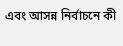এবং আসন্ন নির্বাচনে কী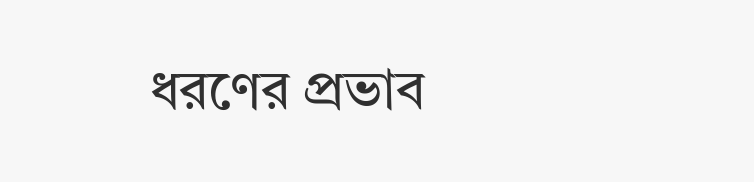ধরণের প্রভাব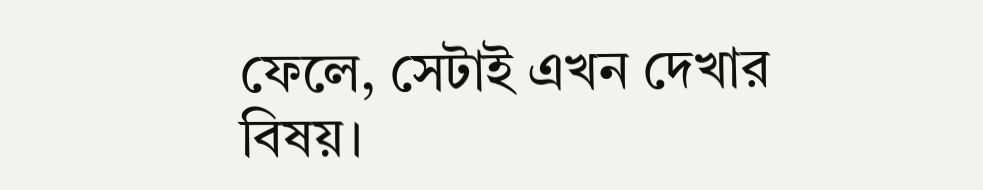ফেলে, সেটাই এখন দেখার বিষয়।